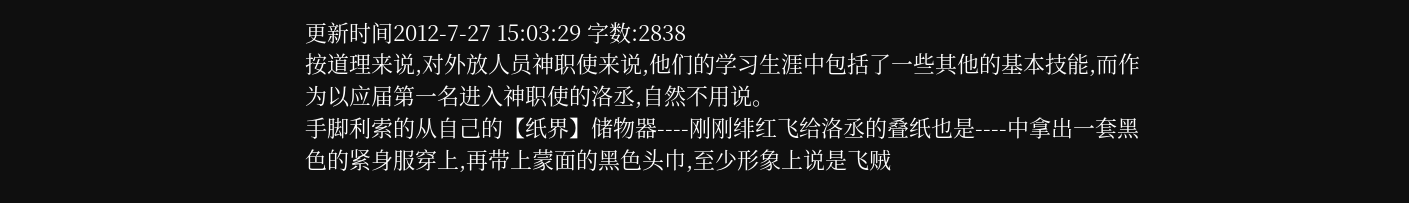更新时间2012-7-27 15:03:29 字数:2838
按道理来说,对外放人员神职使来说,他们的学习生涯中包括了一些其他的基本技能,而作为以应届第一名进入神职使的洛丞,自然不用说。
手脚利索的从自己的【纸界】储物器----刚刚绯红飞给洛丞的叠纸也是----中拿出一套黑色的紧身服穿上,再带上蒙面的黑色头巾,至少形象上说是飞贼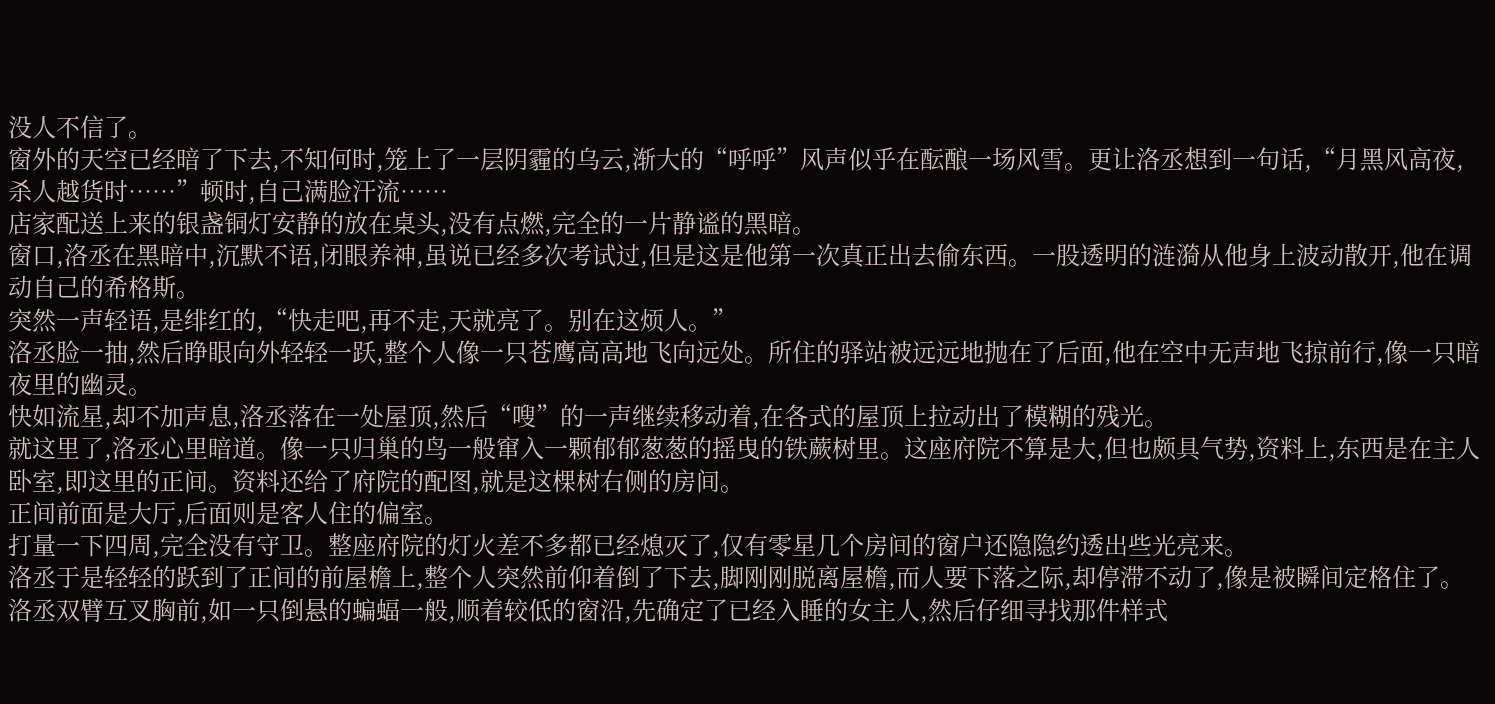没人不信了。
窗外的天空已经暗了下去,不知何时,笼上了一层阴霾的乌云,渐大的“呼呼”风声似乎在酝酿一场风雪。更让洛丞想到一句话,“月黑风高夜,杀人越货时……”顿时,自己满脸汗流……
店家配送上来的银盏铜灯安静的放在桌头,没有点燃,完全的一片静谧的黑暗。
窗口,洛丞在黑暗中,沉默不语,闭眼养神,虽说已经多次考试过,但是这是他第一次真正出去偷东西。一股透明的涟漪从他身上波动散开,他在调动自己的希格斯。
突然一声轻语,是绯红的,“快走吧,再不走,天就亮了。别在这烦人。”
洛丞脸一抽,然后睁眼向外轻轻一跃,整个人像一只苍鹰高高地飞向远处。所住的驿站被远远地抛在了后面,他在空中无声地飞掠前行,像一只暗夜里的幽灵。
快如流星,却不加声息,洛丞落在一处屋顶,然后“嗖”的一声继续移动着,在各式的屋顶上拉动出了模糊的残光。
就这里了,洛丞心里暗道。像一只归巢的鸟一般窜入一颗郁郁葱葱的摇曳的铁蕨树里。这座府院不算是大,但也颇具气势,资料上,东西是在主人卧室,即这里的正间。资料还给了府院的配图,就是这棵树右侧的房间。
正间前面是大厅,后面则是客人住的偏室。
打量一下四周,完全没有守卫。整座府院的灯火差不多都已经熄灭了,仅有零星几个房间的窗户还隐隐约透出些光亮来。
洛丞于是轻轻的跃到了正间的前屋檐上,整个人突然前仰着倒了下去,脚刚刚脱离屋檐,而人要下落之际,却停滞不动了,像是被瞬间定格住了。洛丞双臂互叉胸前,如一只倒悬的蝙蝠一般,顺着较低的窗沿,先确定了已经入睡的女主人,然后仔细寻找那件样式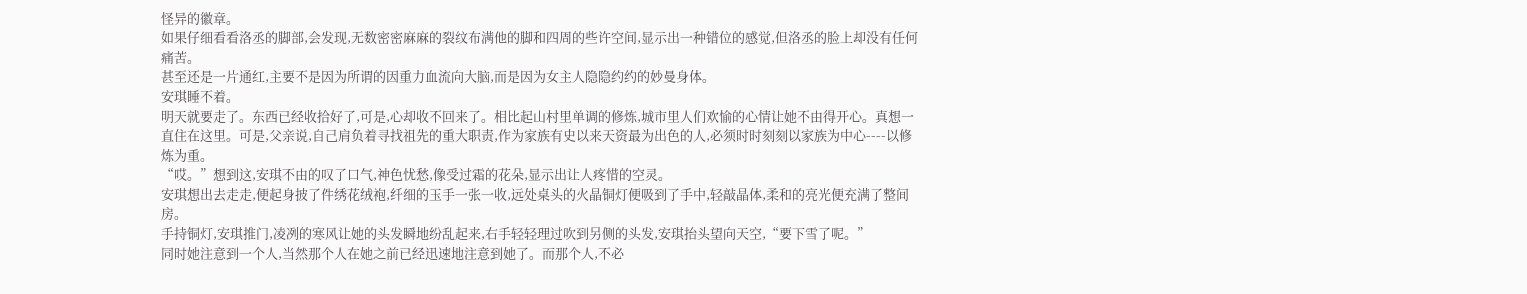怪异的徽章。
如果仔细看看洛丞的脚部,会发现,无数密密麻麻的裂纹布满他的脚和四周的些许空间,显示出一种错位的感觉,但洛丞的脸上却没有任何痛苦。
甚至还是一片通红,主要不是因为所谓的因重力血流向大脑,而是因为女主人隐隐约约的妙曼身体。
安琪睡不着。
明天就要走了。东西已经收拾好了,可是,心却收不回来了。相比起山村里单调的修炼,城市里人们欢愉的心情让她不由得开心。真想一直住在这里。可是,父亲说,自己肩负着寻找祖先的重大职责,作为家族有史以来天资最为出色的人,必须时时刻刻以家族为中心----以修炼为重。
“哎。”想到这,安琪不由的叹了口气,神色忧愁,像受过霜的花朵,显示出让人疼惜的空灵。
安琪想出去走走,便起身披了件绣花绒袍,纤细的玉手一张一收,远处桌头的火晶铜灯便吸到了手中,轻敲晶体,柔和的亮光便充满了整间房。
手持铜灯,安琪推门,凌冽的寒风让她的头发瞬地纷乱起来,右手轻轻理过吹到另侧的头发,安琪抬头望向天空,“要下雪了呢。”
同时她注意到一个人,当然那个人在她之前已经迅速地注意到她了。而那个人,不必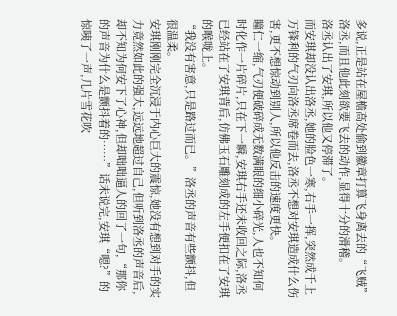多说,正是站在屋檐高处偷到徽章打算飞身离去的“飞贼”洛丞,而且他此刻欲要飞去的动作,显得十分的滑稽。
洛丞认出了安琪,所以他又停滞了。
而安琪却没认出洛丞,她的脸色一寒,右手一挥,突然成千上万锋利的气刃向洛丞席卷而去,洛丞不想对安琪造成什么伤害,更不想惊动到别人,所以他反击的速度更快。
瞳仁一缩,气刃便破碎成无数满眼的细小碎光,人也不知何时化作一片碎片,只在下一瞬,安琪右手还未收回之际,洛丞已经站在了安琪背后,仿佛玉石雕刻成的左手便扣在了安琪的喉咙上。
“我没有害意,只是路过而已。”洛丞的声音有些颤抖,但很温柔。
安琪刚刚完全沉浸于内心巨大的震惊,她没有想到对手的实力竟然如此的强大,远远地超过自己,但听到洛丞的声音后,却不知为何安下了心神,但却咄咄逼人的回了一句,“那你的声音为什么是颤抖着的……”话未说完,安琪“嗯?”的惊咦了一声,几片雪花吹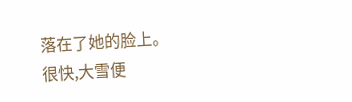落在了她的脸上。
很快,大雪便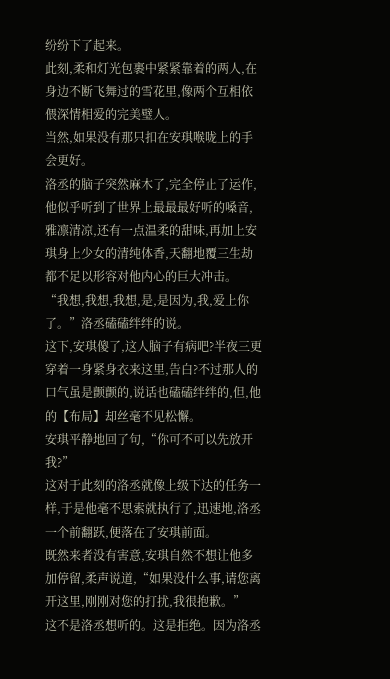纷纷下了起来。
此刻,柔和灯光包裹中紧紧靠着的两人,在身边不断飞舞过的雪花里,像两个互相依偎深情相爱的完美璧人。
当然,如果没有那只扣在安琪喉咙上的手会更好。
洛丞的脑子突然麻木了,完全停止了运作,他似乎听到了世界上最最最好听的嗓音,雅凛清凉,还有一点温柔的甜味,再加上安琪身上少女的清纯体香,天翻地覆三生劫都不足以形容对他内心的巨大冲击。
“我想,我想,我想,是,是因为,我,爱上你了。”洛丞磕磕绊绊的说。
这下,安琪傻了,这人脑子有病吧?半夜三更穿着一身紧身衣来这里,告白?不过那人的口气虽是颤颤的,说话也磕磕绊绊的,但,他的【布局】却丝毫不见松懈。
安琪平静地回了句,“你可不可以先放开我?”
这对于此刻的洛丞就像上级下达的任务一样,于是他毫不思索就执行了,迅速地,洛丞一个前翻跃,便落在了安琪前面。
既然来者没有害意,安琪自然不想让他多加停留,柔声说道,“如果没什么事,请您离开这里,刚刚对您的打扰,我很抱歉。”
这不是洛丞想听的。这是拒绝。因为洛丞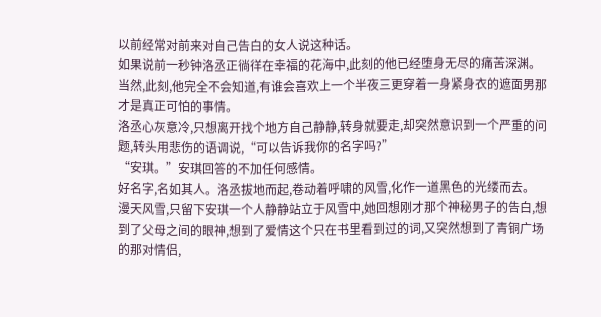以前经常对前来对自己告白的女人说这种话。
如果说前一秒钟洛丞正徜徉在幸福的花海中,此刻的他已经堕身无尽的痛苦深渊。当然,此刻,他完全不会知道,有谁会喜欢上一个半夜三更穿着一身紧身衣的遮面男那才是真正可怕的事情。
洛丞心灰意冷,只想离开找个地方自己静静,转身就要走,却突然意识到一个严重的问题,转头用悲伤的语调说,“可以告诉我你的名字吗?”
“安琪。”安琪回答的不加任何感情。
好名字,名如其人。洛丞拔地而起,卷动着呼啸的风雪,化作一道黑色的光缕而去。
漫天风雪,只留下安琪一个人静静站立于风雪中,她回想刚才那个神秘男子的告白,想到了父母之间的眼神,想到了爱情这个只在书里看到过的词,又突然想到了青铜广场的那对情侣,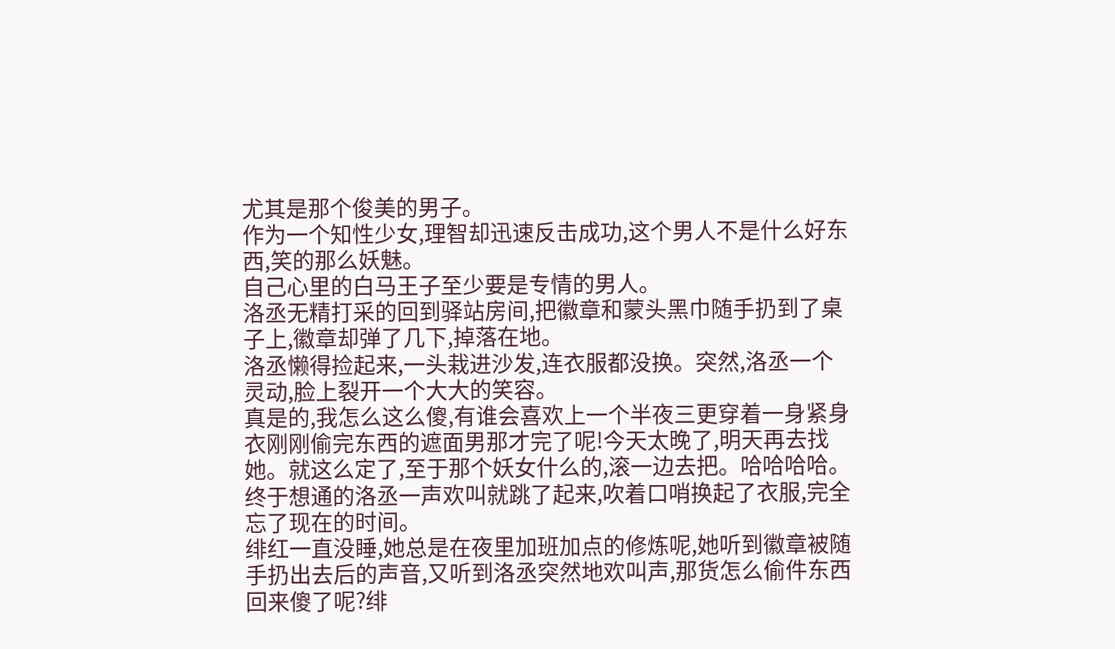尤其是那个俊美的男子。
作为一个知性少女,理智却迅速反击成功,这个男人不是什么好东西,笑的那么妖魅。
自己心里的白马王子至少要是专情的男人。
洛丞无精打采的回到驿站房间,把徽章和蒙头黑巾随手扔到了桌子上,徽章却弹了几下,掉落在地。
洛丞懒得捡起来,一头栽进沙发,连衣服都没换。突然,洛丞一个灵动,脸上裂开一个大大的笑容。
真是的,我怎么这么傻,有谁会喜欢上一个半夜三更穿着一身紧身衣刚刚偷完东西的遮面男那才完了呢!今天太晚了,明天再去找她。就这么定了,至于那个妖女什么的,滚一边去把。哈哈哈哈。
终于想通的洛丞一声欢叫就跳了起来,吹着口哨换起了衣服,完全忘了现在的时间。
绯红一直没睡,她总是在夜里加班加点的修炼呢,她听到徽章被随手扔出去后的声音,又听到洛丞突然地欢叫声,那货怎么偷件东西回来傻了呢?绯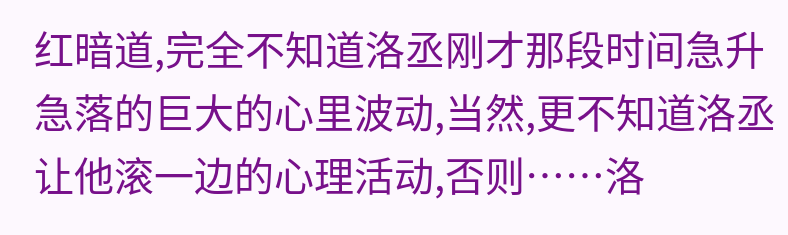红暗道,完全不知道洛丞刚才那段时间急升急落的巨大的心里波动,当然,更不知道洛丞让他滚一边的心理活动,否则……洛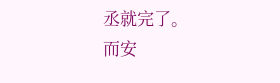丞就完了。
而安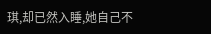琪,却已然入睡,她自己不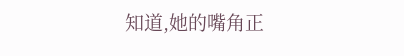知道,她的嘴角正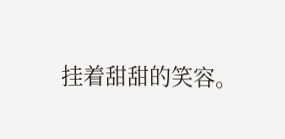挂着甜甜的笑容。